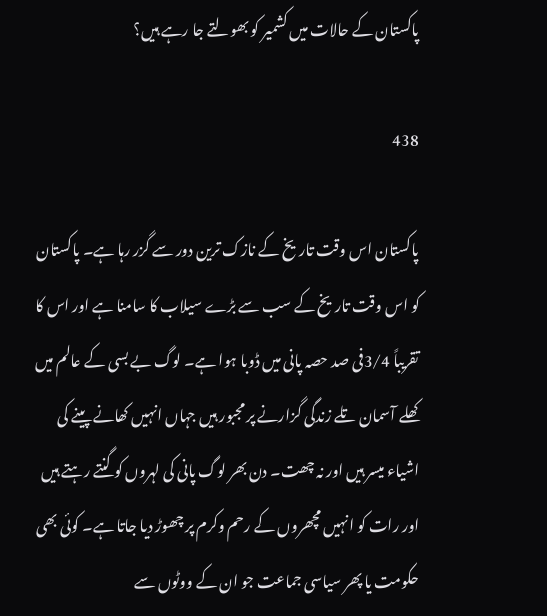پاکستان کے حالات میں کشمیر کو بھولتے جا رہے ہیں؟

438

پاکستان اس وقت تاریخ کے نازک ترین دور سے گزر رہا ہے۔ پاکستان کو اس وقت تاریخ کے سب سے بڑے سیلاب کا سامنا ہے اور اس کا تقریباً 3/4فی صد حصہ پانی میں ڈوبا ہوا ہے۔ لوگ بے بسی کے عالم میں کھلے آسمان تلے زندگی گزارنے پر مجبور ہیں جہاں انہیں کھانے پینے کی اشیاء میسر ہیں اور نہ چھت۔ دن بھر لوگ پانی کی لہروں کو گنتے رہتے ہیں اور رات کو انہیں مچھروں کے رحم وکرم پر چھوڑ دیا جاتا ہے۔ کوئی بھی حکومت یا پھر سیاسی جماعت جو ان کے ووٹوں سے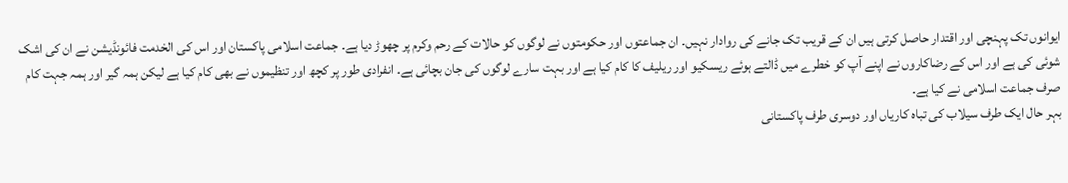ایوانوں تک پہنچی اور اقتدار حاصل کرتی ہیں ان کے قریب تک جانے کی روادار نہیں۔ ان جماعتوں اور حکومتوں نے لوگوں کو حالات کے رحم وکرم پر چھوڑ دیا ہے۔ جماعت اسلامی پاکستان اور اس کی الخدمت فائونڈیشن نے ان کی اشک شوئی کی ہے اور اس کے رضاکاروں نے اپنے آپ کو خطرے میں ڈالتے ہوئے ریسکیو اور ریلیف کا کام کیا ہے اور بہت سارے لوگوں کی جان بچائی ہے۔ انفرادی طور پر کچھ اور تنظیموں نے بھی کام کیا ہے لیکن ہمہ گیر اور ہمہ جہت کام صرف جماعت اسلامی نے کیا ہے۔
بہر حال ایک طرف سیلاب کی تباہ کاریاں اور دوسری طرف پاکستانی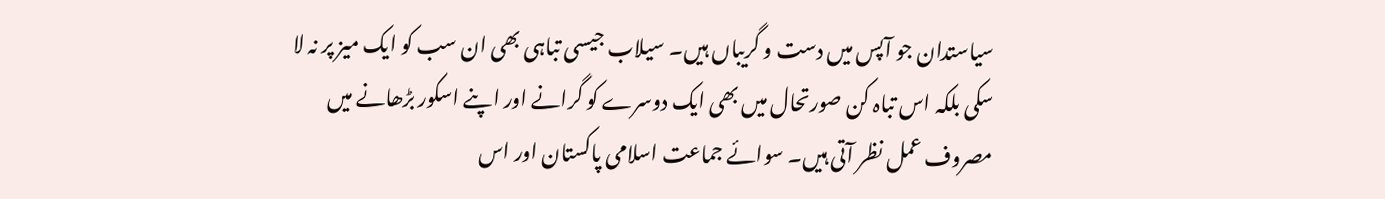سیاستدان جو آپس میں دست و گریباں ہیں۔ سیلاب جیسی تباہی بھی ان سب کو ایک میز پر نہ لا سکی بلکہ اس تباہ کن صورتحال میں بھی ایک دوسرے کو گرانے اور اپنے اسکور بڑھانے میں مصروف عمل نظر آتی ہیں۔ سوائے جماعت اسلامی پاکستان اور اس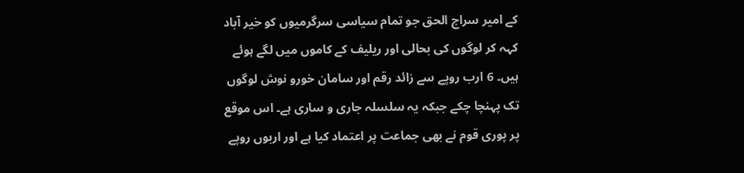کے امیر سراج الحق جو تمام سیاسی سرگرمیوں کو خیر آباد کہہ کر لوگوں کی بحالی اور ریلیف کے کاموں میں لگے ہوئے ہیں۔ 6 ارب روپے سے زائد رقم اور سامان خورو نوش لوگوں تک پہنچا چکے جبکہ یہ سلسلہ جاری و ساری ہے۔ اس موقع پر پوری قوم نے بھی جماعت پر اعتماد کیا ہے اور اربوں روپے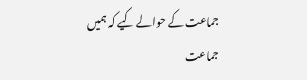جماعت کے حوالے کیے کہ ہمیں جماعت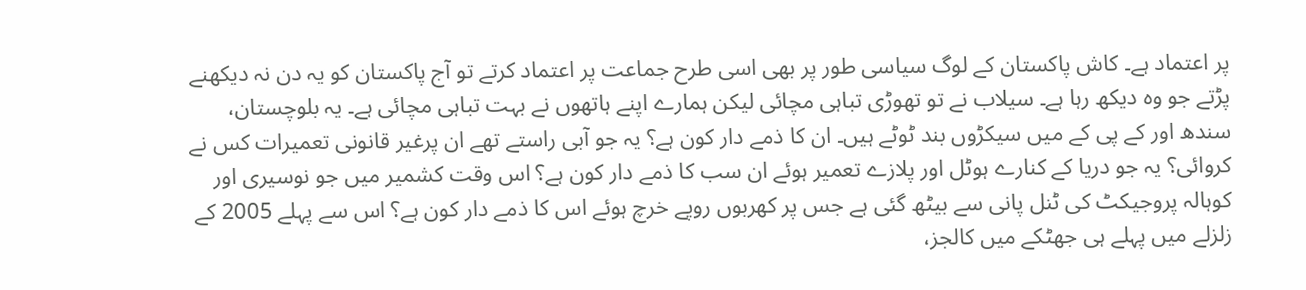پر اعتماد ہے۔ کاش پاکستان کے لوگ سیاسی طور پر بھی اسی طرح جماعت پر اعتماد کرتے تو آج پاکستان کو یہ دن نہ دیکھنے پڑتے جو وہ دیکھ رہا ہے۔ سیلاب نے تو تھوڑی تباہی مچائی لیکن ہمارے اپنے ہاتھوں نے بہت تباہی مچائی ہے۔ یہ بلوچستان، سندھ اور کے پی کے میں سیکڑوں بند ٹوٹے ہیں۔ ان کا ذمے دار کون ہے؟ یہ جو آبی راستے تھے ان پرغیر قانونی تعمیرات کس نے کروائی؟ یہ جو دریا کے کنارے ہوٹل اور پلازے تعمیر ہوئے ان سب کا ذمے دار کون ہے؟ اس وقت کشمیر میں جو نوسیری اور کوہالہ پروجیکٹ کی ٹنل پانی سے بیٹھ گئی ہے جس پر کھربوں روپے خرچ ہوئے اس کا ذمے دار کون ہے؟ اس سے پہلے 2005 کے زلزلے میں پہلے ہی جھٹکے میں کالجز،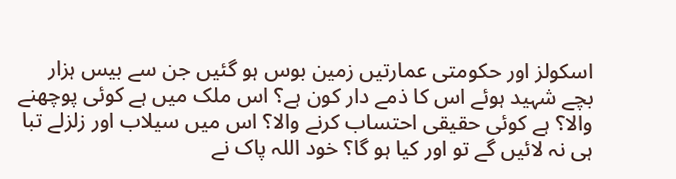اسکولز اور حکومتی عمارتیں زمین بوس ہو گئیں جن سے بیس ہزار بچے شہید ہوئے اس کا ذمے دار کون ہے؟ اس ملک میں ہے کوئی پوچھنے والا؟ ہے کوئی حقیقی احتساب کرنے والا؟ اس میں سیلاب اور زلزلے تبا ہی نہ لائیں گے تو اور کیا ہو گا؟ خود اللہ پاک نے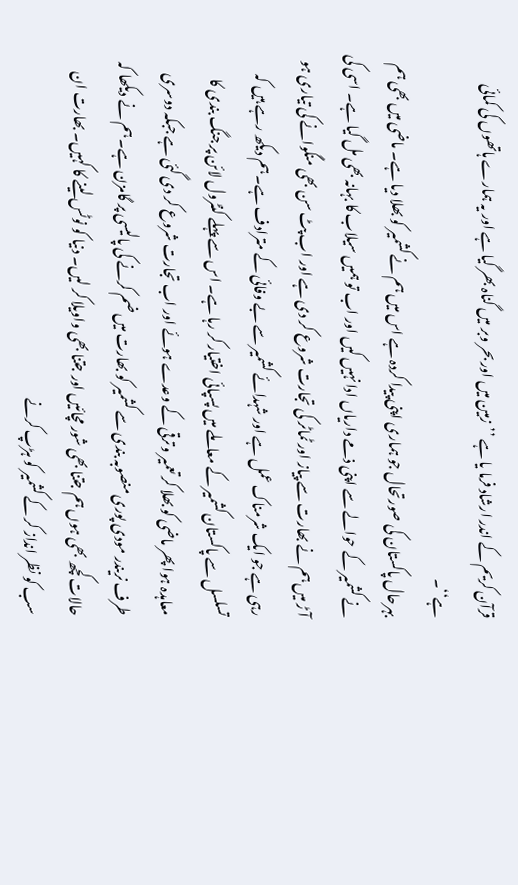قرآن کریم کے اندر ارشاد فرما یا ہے ’’زمین میں اور بحر وبر میں گناہ بھر گیا ہے اور یہ ہمارے ہاتھوں کی کمائی ہے‘‘۔
بہرحال پاکستان کی صورتحال جو ہماری اپنی پیدا کردہ ہے اس میں ہم نے کشمیر کو بھلا دیا ہے۔ ماضی میں بھی ہم نے کشمیر کے حوالے سے اپنی ذمے داریاں ادا نہیں کیں اور اب تو ہمیں سیلاب کا بہانہ بھی مل گیا ہے۔ اسی کی آ ڑ میں ہم نے بھارت سے پیاز اور ٹماٹر کی تجارت شروع کر دی ہے اور اب پٹ سن بھی منگوانے کی تیاری ہو رہی ہے جو ایک شرمناک عمل ہے اور شہدائے کشمیر سے بے وفائی کے مترادف ہے۔ ہم دیکھ رہے ہیں کہ تسلسل سے پاکستان کشمیر کے معاملے میں پسپائی اختیار کر رہا ہے۔ اس سے پہلے کنٹرول لائن پر جنگ بندی کا معاہدہ ہوا پھر ماضی کو بھلا کر تعمیر وترقی کے وعدے ہوئے اور اب تجارت شروع کر دی گئی ہے جبکہ دوسری طرف نریندر مودی پوری منصوبہ بندی سے کشمیر کو بھارت میں ضم کرنے کی پالیسی پر گامزن ہے۔ ہم نے دیکھا کہ حالات کچھ بھی ہوں ہم جتنا بھی شور مچائیں اور جتنا بھی واویلا کر لیں۔ دنیا کو نوٹس لینے کا کہیں۔ بھارت ان سب کو نظر انداز کر کے کشمیر کو ہڑپ کرنے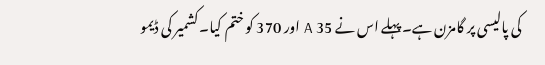کی پالیسی پر گامزن ہے۔ پہلے اس نے 35 A اور 370 کو ختم کیا۔ کشمیر کی ڈیمو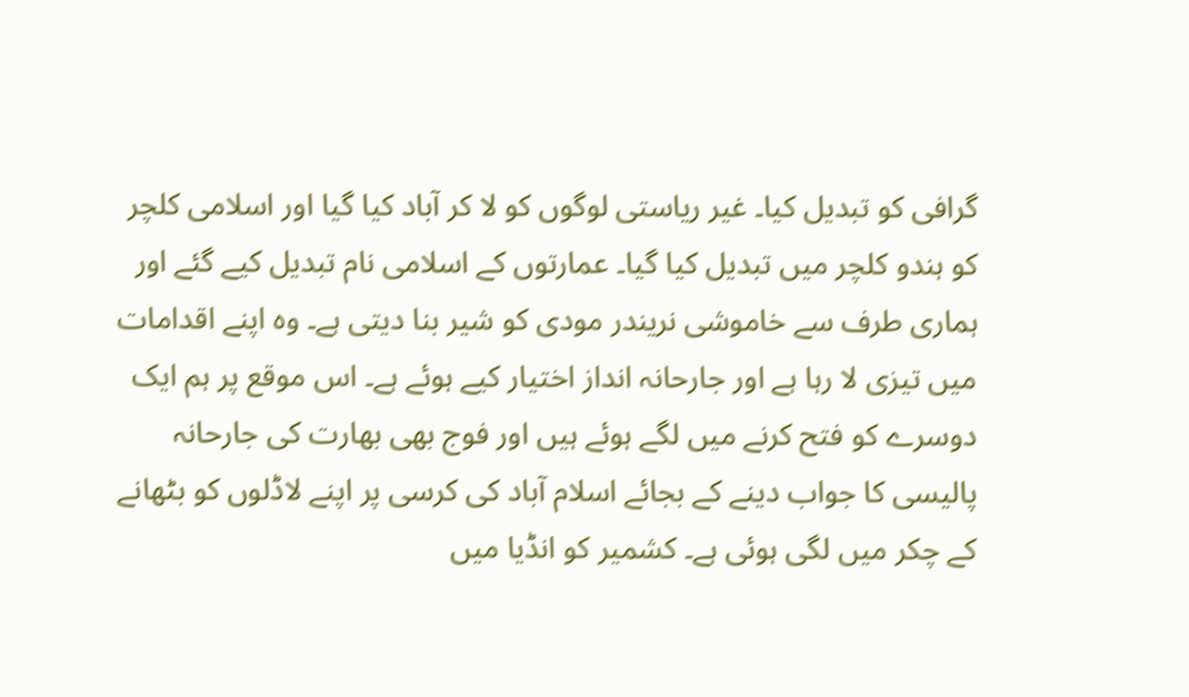گرافی کو تبدیل کیا۔ غیر ریاستی لوگوں کو لا کر آباد کیا گیا اور اسلامی کلچر کو ہندو کلچر میں تبدیل کیا گیا۔ عمارتوں کے اسلامی نام تبدیل کیے گئے اور ہماری طرف سے خاموشی نریندر مودی کو شیر بنا دیتی ہے۔ وہ اپنے اقدامات میں تیزی لا رہا ہے اور جارحانہ انداز اختیار کیے ہوئے ہے۔ اس موقع پر ہم ایک دوسرے کو فتح کرنے میں لگے ہوئے ہیں اور فوج بھی بھارت کی جارحانہ پالیسی کا جواب دینے کے بجائے اسلام آباد کی کرسی پر اپنے لاڈلوں کو بٹھانے کے چکر میں لگی ہوئی ہے۔ کشمیر کو انڈیا میں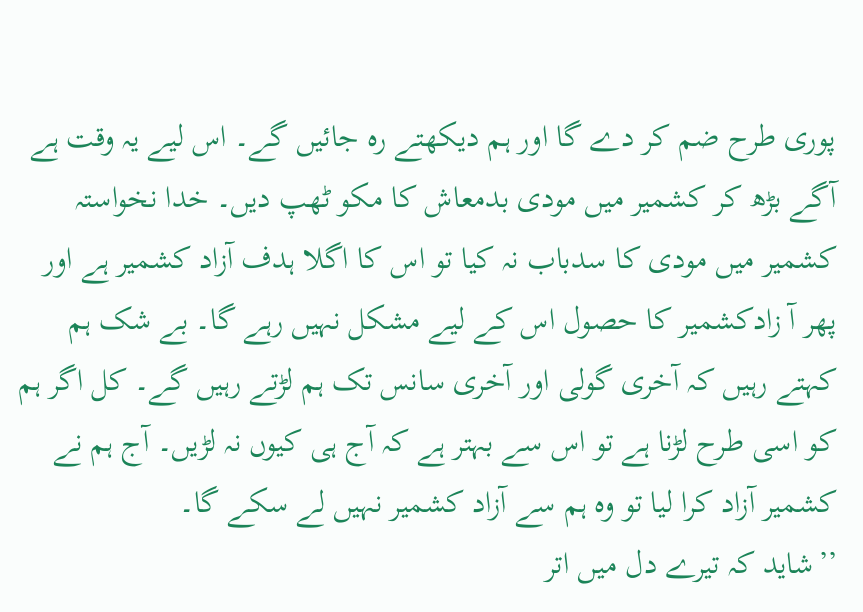پوری طرح ضم کر دے گا اور ہم دیکھتے رہ جائیں گے۔ اس لیے یہ وقت ہے آگے بڑھ کر کشمیر میں مودی بدمعاش کا مکو ٹھپ دیں۔ خدا نخواستہ کشمیر میں مودی کا سدباب نہ کیا تو اس کا اگلا ہدف آزاد کشمیر ہے اور پھر آ زادکشمیر کا حصول اس کے لیے مشکل نہیں رہے گا۔ بے شک ہم کہتے رہیں کہ آخری گولی اور آخری سانس تک ہم لڑتے رہیں گے۔ کل اگر ہم کو اسی طرح لڑنا ہے تو اس سے بہتر ہے کہ آج ہی کیوں نہ لڑیں۔ آج ہم نے کشمیر آزاد کرا لیا تو وہ ہم سے آزاد کشمیر نہیں لے سکے گا۔
’’شاید کہ تیرے دل میں اتر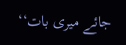جائے میری بات‘‘